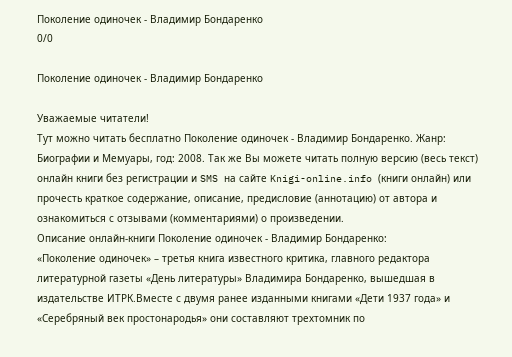Поколение одиночек - Владимир Бондаренко
0/0

Поколение одиночек - Владимир Бондаренко

Уважаемые читатели!
Тут можно читать бесплатно Поколение одиночек - Владимир Бондаренко. Жанр: Биографии и Мемуары, год: 2008. Так же Вы можете читать полную версию (весь текст) онлайн книги без регистрации и SMS на сайте Knigi-online.info (книги онлайн) или прочесть краткое содержание, описание, предисловие (аннотацию) от автора и ознакомиться с отзывами (комментариями) о произведении.
Описание онлайн-книги Поколение одиночек - Владимир Бондаренко:
«Поколение одиночек» – третья книга известного критика, главного редактора литературной газеты «День литературы» Владимира Бондаренко, вышедшая в издательстве ИТРК.Вместе с двумя ранее изданными книгами «Дети 1937 года» и «Серебряный век простонародья» они составляют трехтомник по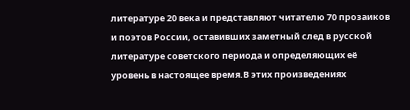литературе 20 века и представляют читателю 70 прозаиков и поэтов России, оставивших заметный след в русской литературе советского периода и определяющих её уровень в настоящее время.В этих произведениях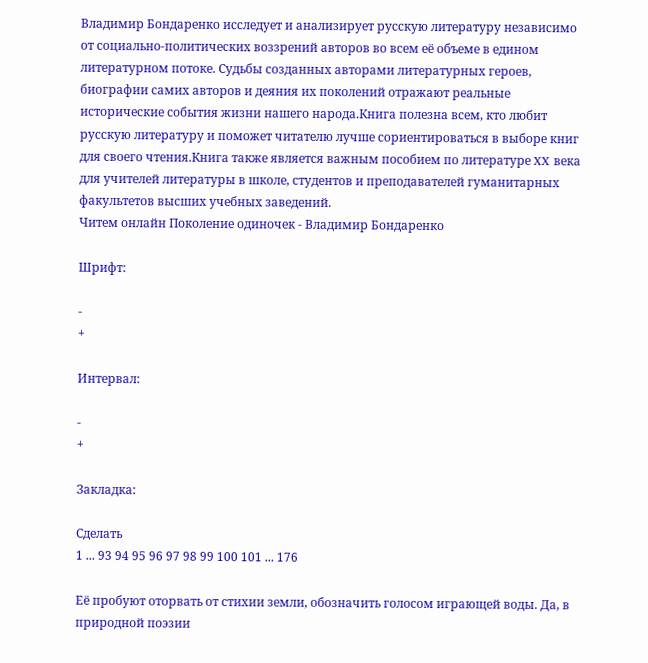Владимир Бондаренко исследует и анализирует русскую литературу независимо от социально-политических воззрений авторов во всем её объеме в едином литературном потоке. Судьбы созданных авторами литературных героев, биографии самих авторов и деяния их поколений отражают реальные исторические события жизни нашего народа.Книга полезна всем, кто любит русскую литературу и поможет читателю лучше сориентироваться в выборе книг для своего чтения.Книга также является важным пособием по литературе XX века для учителей литературы в школе, студентов и преподавателей гуманитарных факультетов высших учебных заведений.
Читем онлайн Поколение одиночек - Владимир Бондаренко

Шрифт:

-
+

Интервал:

-
+

Закладка:

Сделать
1 ... 93 94 95 96 97 98 99 100 101 ... 176

Её пробуют оторвать от стихии земли, обозначить голосом играющей воды. Да, в природной поэзии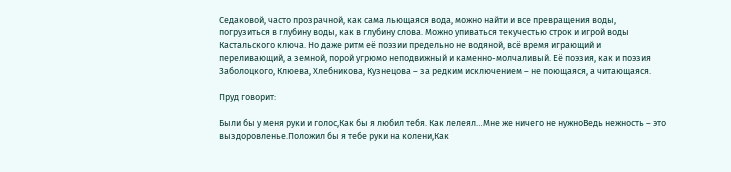Седаковой, часто прозрачной, как сама льющаяся вода, можно найти и все превращения воды, погрузиться в глубину воды, как в глубину слова. Можно упиваться текучестью строк и игрой воды Кастальского ключа. Но даже ритм её поэзии предельно не водяной, всё время играющий и переливающий, а земной, порой угрюмо неподвижный и каменно-молчаливый. Её поэзия, как и поэзия Заболоцкого, Клюева, Хлебникова, Кузнецова – за редким исключением – не поющаяся, а читающаяся.

Пруд говорит:

Были бы у меня руки и голос,Как бы я любил тебя. Как лелеял…Мне же ничего не нужноВедь нежность – это выздоровленье.Положил бы я тебе руки на колени,Как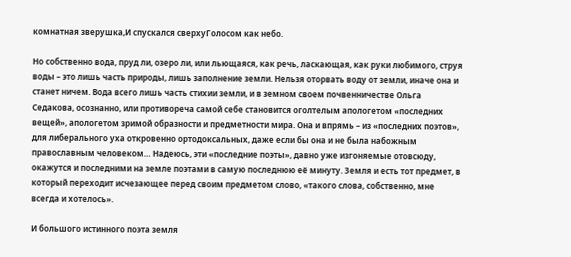комнатная зверушка,И спускался сверхуГолосом как небо.

Но собственно вода, пруд ли, озеро ли, или льющаяся, как речь, ласкающая, как руки любимого, струя воды – это лишь часть природы, лишь заполнение земли. Нельзя оторвать воду от земли, иначе она и станет ничем. Вода всего лишь часть стихии земли, и в земном своем почвенничестве Ольга Седакова, осознанно, или противореча самой себе становится оголтелым апологетом «последних вещей», апологетом зримой образности и предметности мира. Она и впрямь – из «последних поэтов», для либерального уха откровенно ортодоксальных, даже если бы она и не была набожным православным человеком… Надеюсь, эти «последние поэты», давно уже изгоняемые отовсюду, окажутся и последними на земле поэтами в самую последнюю её минуту. Земля и есть тот предмет, в который переходит исчезающее перед своим предметом слово, «такого слова, собственно, мне всегда и хотелось».

И большого истинного поэта земля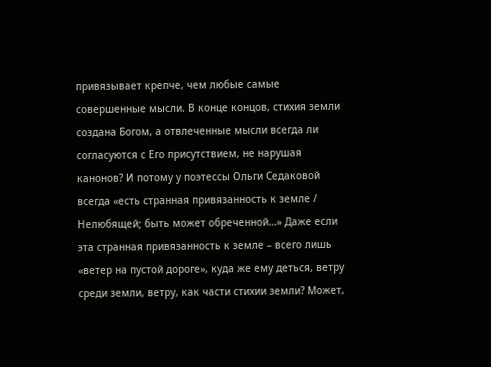привязывает крепче, чем любые самые совершенные мысли. В конце концов, стихия земли создана Богом, а отвлеченные мысли всегда ли согласуются с Его присутствием, не нарушая канонов? И потому у поэтессы Ольги Седаковой всегда «есть странная привязанность к земле / Нелюбящей; быть может обреченной…» Даже если эта странная привязанность к земле – всего лишь «ветер на пустой дороге», куда же ему деться, ветру среди земли, ветру, как части стихии земли? Может,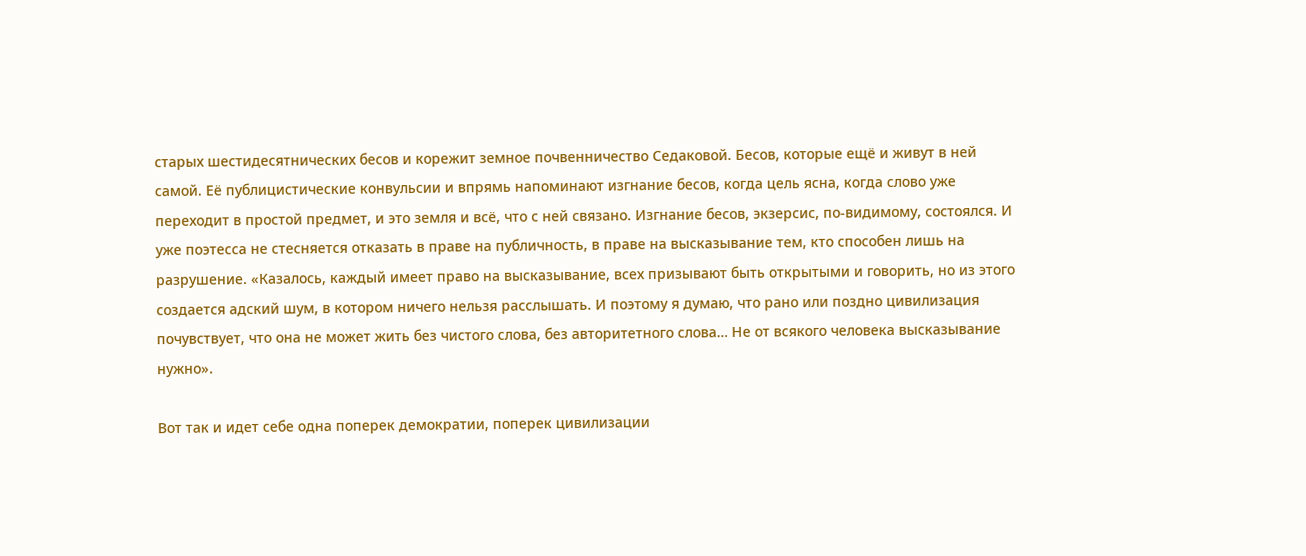старых шестидесятнических бесов и корежит земное почвенничество Седаковой. Бесов, которые ещё и живут в ней самой. Её публицистические конвульсии и впрямь напоминают изгнание бесов, когда цель ясна, когда слово уже переходит в простой предмет, и это земля и всё, что с ней связано. Изгнание бесов, экзерсис, по-видимому, состоялся. И уже поэтесса не стесняется отказать в праве на публичность, в праве на высказывание тем, кто способен лишь на разрушение. «Казалось, каждый имеет право на высказывание, всех призывают быть открытыми и говорить, но из этого создается адский шум, в котором ничего нельзя расслышать. И поэтому я думаю, что рано или поздно цивилизация почувствует, что она не может жить без чистого слова, без авторитетного слова… Не от всякого человека высказывание нужно».

Вот так и идет себе одна поперек демократии, поперек цивилизации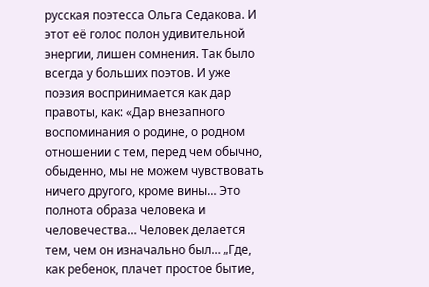русская поэтесса Ольга Седакова. И этот её голос полон удивительной энергии, лишен сомнения. Так было всегда у больших поэтов. И уже поэзия воспринимается как дар правоты, как: «Дар внезапного воспоминания о родине, о родном отношении с тем, перед чем обычно, обыденно, мы не можем чувствовать ничего другого, кроме вины… Это полнота образа человека и человечества… Человек делается тем, чем он изначально был… „Где, как ребенок, плачет простое бытие,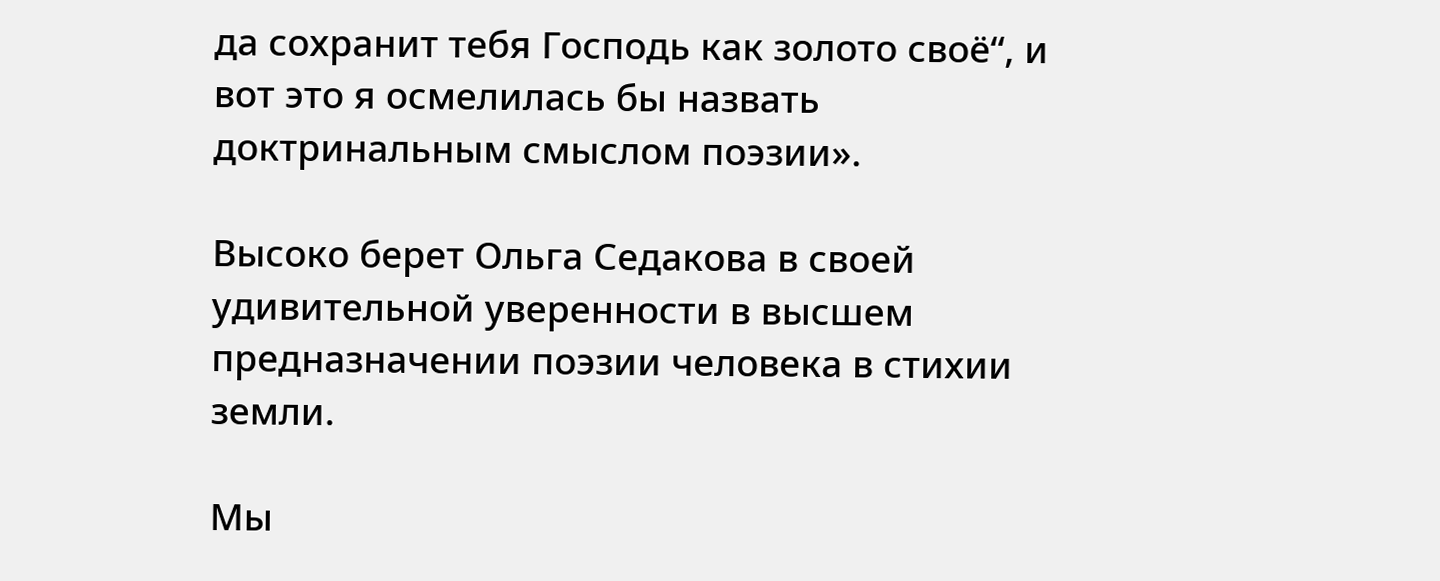да сохранит тебя Господь как золото своё“, и вот это я осмелилась бы назвать доктринальным смыслом поэзии».

Высоко берет Ольга Седакова в своей удивительной уверенности в высшем предназначении поэзии человека в стихии земли.

Мы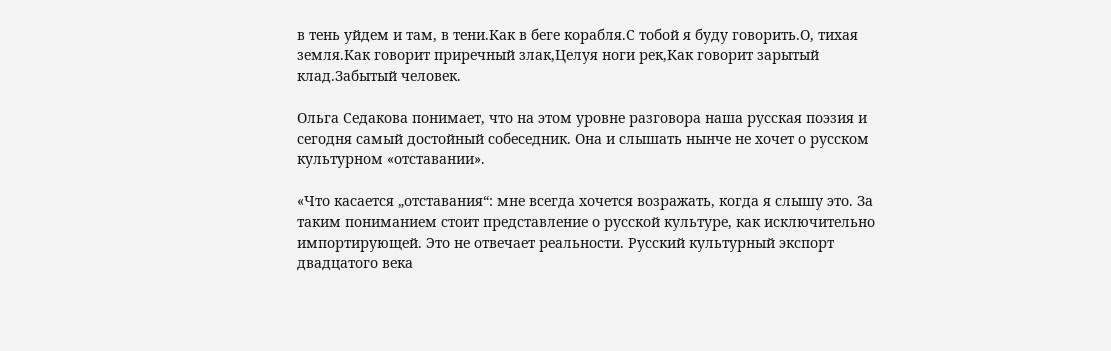в тень уйдем и там, в тени.Как в беге корабля.С тобой я буду говорить.О, тихая земля.Как говорит приречный злак,Целуя ноги рек,Как говорит зарытый клад.Забытый человек.

Ольга Седакова понимает, что на этом уровне разговора наша русская поэзия и сегодня самый достойный собеседник. Она и слышать нынче не хочет о русском культурном «отставании».

«Что касается „отставания“: мне всегда хочется возражать, когда я слышу это. За таким пониманием стоит представление о русской культуре, как исключительно импортирующей. Это не отвечает реальности. Русский культурный экспорт двадцатого века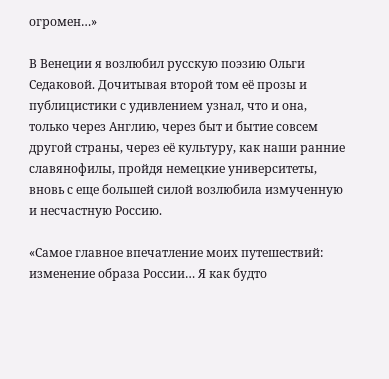огромен…»

В Венеции я возлюбил русскую поэзию Ольги Седаковой. Дочитывая второй том её прозы и публицистики с удивлением узнал, что и она, только через Англию, через быт и бытие совсем другой страны, через её культуру, как наши ранние славянофилы, пройдя немецкие университеты, вновь с еще большей силой возлюбила измученную и несчастную Россию.

«Самое главное впечатление моих путешествий: изменение образа России… Я как будто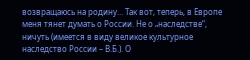возвращаюсь на родину… Так вот, теперь, в Европе меня тянет думать о России. Не о „наследстве“, ничуть (имеется в виду великое культурное наследство России – В.Б.). О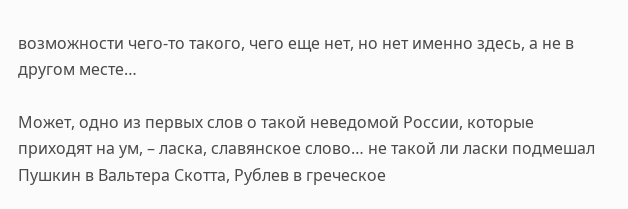возможности чего-то такого, чего еще нет, но нет именно здесь, а не в другом месте…

Может, одно из первых слов о такой неведомой России, которые приходят на ум, – ласка, славянское слово… не такой ли ласки подмешал Пушкин в Вальтера Скотта, Рублев в греческое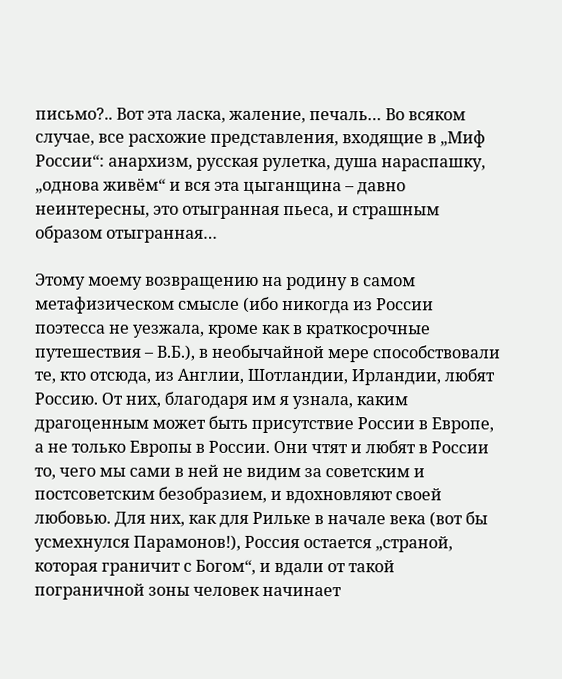письмо?.. Вот эта ласка, жаление, печаль… Во всяком случае, все расхожие представления, входящие в „Миф России“: анархизм, русская рулетка, душа нараспашку, „однова живём“ и вся эта цыганщина – давно неинтересны, это отыгранная пьеса, и страшным образом отыгранная…

Этому моему возвращению на родину в самом метафизическом смысле (ибо никогда из России поэтесса не уезжала, кроме как в краткосрочные путешествия – В.Б.), в необычайной мере способствовали те, кто отсюда, из Англии, Шотландии, Ирландии, любят Россию. От них, благодаря им я узнала, каким драгоценным может быть присутствие России в Европе, а не только Европы в России. Они чтят и любят в России то, чего мы сами в ней не видим за советским и постсоветским безобразием, и вдохновляют своей любовью. Для них, как для Рильке в начале века (вот бы усмехнулся Парамонов!), Россия остается „страной, которая граничит с Богом“, и вдали от такой пограничной зоны человек начинает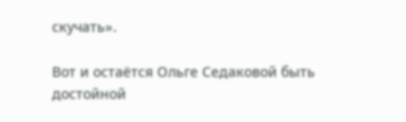скучать».

Вот и остаётся Ольге Седаковой быть достойной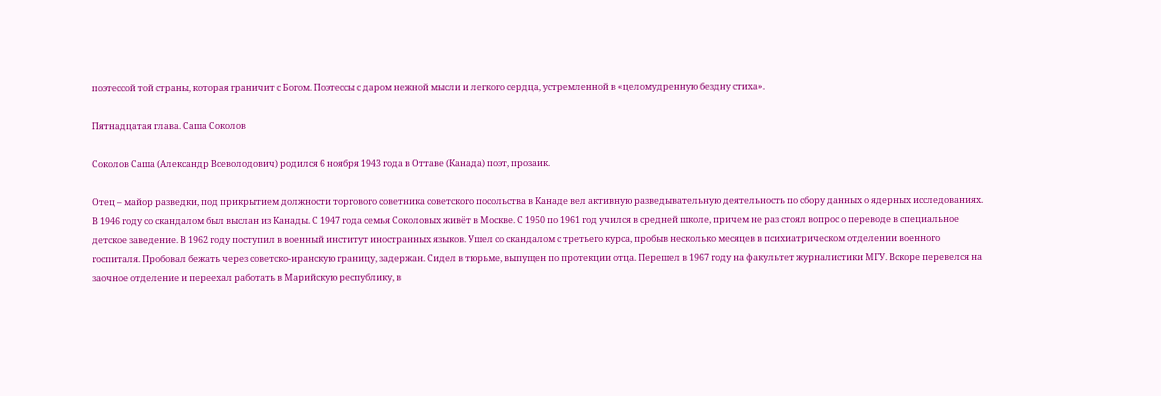поэтессой той страны, которая граничит с Богом. Поэтессы с даром нежной мысли и легкого сердца, устремленной в «целомудренную бездну стиха».

Пятнадцатая глава. Саша Соколов

Соколов Саша (Александр Всеволодович) родился 6 ноября 1943 года в Оттаве (Канада) поэт, прозаик.

Отец – майор разведки, под прикрытием должности торгового советника советского посольства в Канаде вел активную разведывательную деятельность по сбору данных о ядерных исследованиях. В 1946 году со скандалом был выслан из Канады. С 1947 года семья Соколовых живёт в Москве. С 1950 по 1961 год учился в средней школе, причем не раз стоял вопрос о переводе в специальное детское заведение. В 1962 году поступил в военный институт иностранных языков. Ушел со скандалом с третьего курса, пробыв несколько месяцев в психиатрическом отделении военного госпиталя. Пробовал бежать через советско-иранскую границу, задержан. Сидел в тюрьме, выпущен по протекции отца. Перешел в 1967 году на факультет журналистики МГУ. Вскоре перевелся на заочное отделение и переехал работать в Марийскую республику, в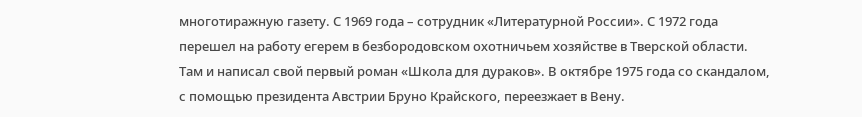многотиражную газету. С 1969 года – сотрудник «Литературной России». С 1972 года перешел на работу егерем в безбородовском охотничьем хозяйстве в Тверской области. Там и написал свой первый роман «Школа для дураков». В октябре 1975 года со скандалом, с помощью президента Австрии Бруно Крайского, переезжает в Вену.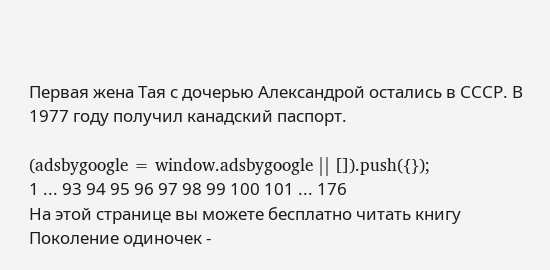Первая жена Тая с дочерью Александрой остались в СССР. В 1977 году получил канадский паспорт.

(adsbygoogle = window.adsbygoogle || []).push({});
1 ... 93 94 95 96 97 98 99 100 101 ... 176
На этой странице вы можете бесплатно читать книгу Поколение одиночек -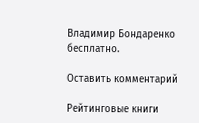Владимир Бондаренко бесплатно.

Оставить комментарий

Рейтинговые книги